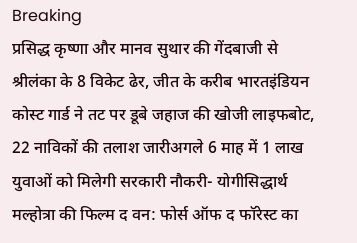Breaking
प्रसिद्ध कृष्णा और मानव सुथार की गेंदबाजी से श्रीलंका के 8 विकेट ढेर, जीत के करीब भारतइंडियन कोस्ट गार्ड ने तट पर डूबे जहाज की खोजी लाइफबोट, 22 नाविकों की तलाश जारीअगले 6 माह में 1 लाख युवाओं को मिलेगी सरकारी नौकरी- योगीसिद्धार्थ मल्होत्रा की फिल्म द वन: फोर्स ऑफ द फॉरेस्ट का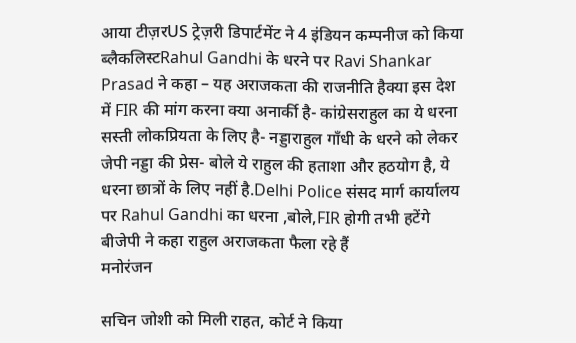आया टीज़रUS ट्रेज़री डिपार्टमेंट ने 4 इंडियन कम्पनीज को किया ब्लैकलिस्टRahul Gandhi के धरने पर Ravi Shankar Prasad ने कहा – यह अराजकता की राजनीति हैक्या इस देश में FIR की मांग करना क्या अनार्की है- कांग्रेसराहुल का ये धरना सस्ती लोकप्रियता के लिए है- नड्डाराहुल गाँधी के धरने को लेकर जेपी नड्डा की प्रेस- बोले ये राहुल की हताशा और हठयोग है, ये धरना छात्रों के लिए नहीं है.Delhi Police संसद मार्ग कार्यालय पर Rahul Gandhi का धरना ,बोले,FIR होगी तभी हटेंगे बीजेपी ने कहा राहुल अराजकता फैला रहे हैं
मनोरंजन

सचिन जोशी को मिली राहत, कोर्ट ने किया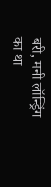बरी, मनी लॉन्ड्रिंग का था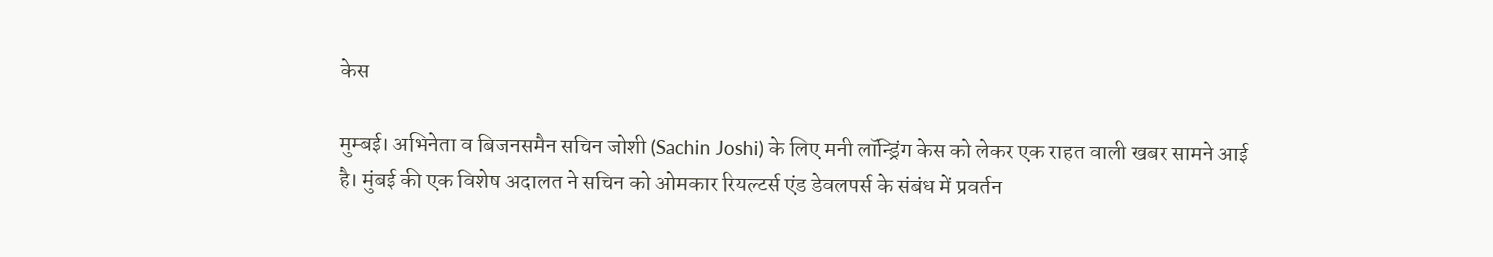केस

मुम्बई। अभिनेता व बिजनसमैन सचिन जोशी (Sachin Joshi) के लिए मनी लॉन्ड्रिंग केस को लेकर एक राहत वाली खबर सामने आई है। मुंबई की एक विशेष अदालत ने सचिन को ओमकार रियल्टर्स एंड डेवलपर्स के संबंध में प्रवर्तन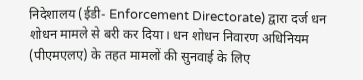निदेशालय (ईडी- Enforcement Directorate) द्वारा दर्ज धन शोधन मामले से बरी कर दिया। धन शोधन निवारण अधिनियम (पीएमएलए) के तहत मामलों की सुनवाई के लिए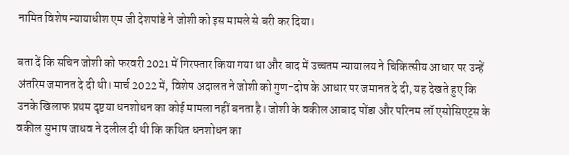नामित विशेष न्यायाधीश एम जी देशपांडे ने जोशी को इस मामले से बरी कर दिया।

बता दें कि सचिन जोशी को फरवरी 2021 में गिरफ्तार किया गया था और बाद में उच्चतम न्यायालय ने चिकित्सीय आधार पर उन्हें अंतरिम जमानत दे दी थी। मार्च 2022 में, विशेष अदालत ने जोशी को गुण-दोष के आधार पर जमानत दे दी, यह देखते हुए कि उनके खिलाफ प्रथम दृष्टया धनशोधन का कोई मामला नहीं बनता है। जोशी के वकील आबाद पोंडा और परिनम लॉ एसोसिएट्स के वकील सुभाष जाधव ने दलील दी थी कि कथित धनशोधन का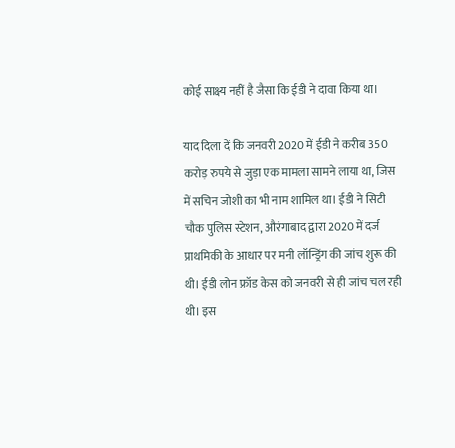कोई साक्ष्य नहीं है जैसा कि ईडी ने दावा किया था।

याद दिला दें कि जनवरी 2020 में ईडी ने करीब 350 करोड़ रुपये से जुड़ा एक मामला सामने लाया था, जिस में सचिन जोशी का भी नाम शामिल था। ईडी ने सिटी चौक पुलिस स्टेशन, औरंगाबाद द्वारा 2020 में दर्ज प्राथमिकी के आधार पर मनी लॉन्ड्रिंग की जांच शुरू की थी। ईडी लोन फ्रॉड केस को जनवरी से ही जांच चल रही थी। इस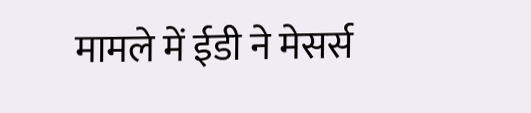मामले में ईडी ने मेसर्स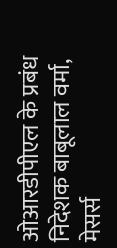ओआरडीपीएल के प्रबंध निदेशक बाबूलाल वर्मा, मेसर्स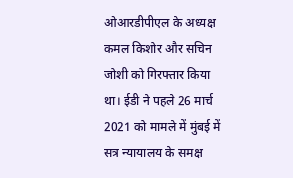ओआरडीपीएल के अध्यक्ष कमल किशोर और सचिन जोशी को गिरफ्तार किया था। ईडी ने पहले 26 मार्च 2021 को मामले में मुंबई में सत्र न्यायालय के समक्ष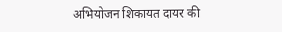अभियोजन शिकायत दायर की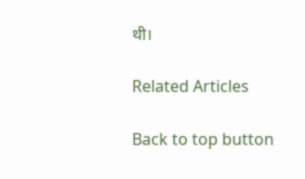थी।

Related Articles

Back to top button